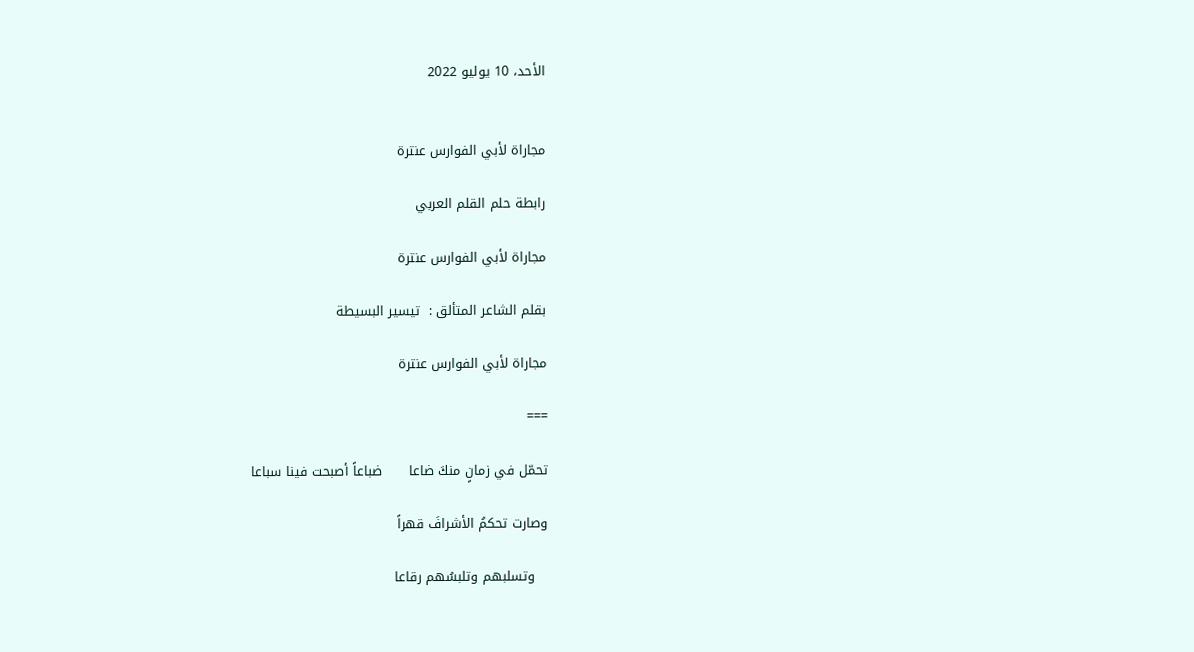الأحد، 10 يوليو 2022


مجاراة لأبي الفوارس عنترة

رابطة حلم القلم العربي

مجاراة لأبي الفوارس عنترة

بقلم الشاعر المتألق :  تيسير البسيطة

مجاراة لأبي الفوارس عنترة

===

تحمّل في زمانٍ منكَ ضاعا      ضباعاً أصبحت فينا سباعا

وصارت تحكمُ الأشرافَ قهراً

   وتسلبهم وتلبسُهم رقاعا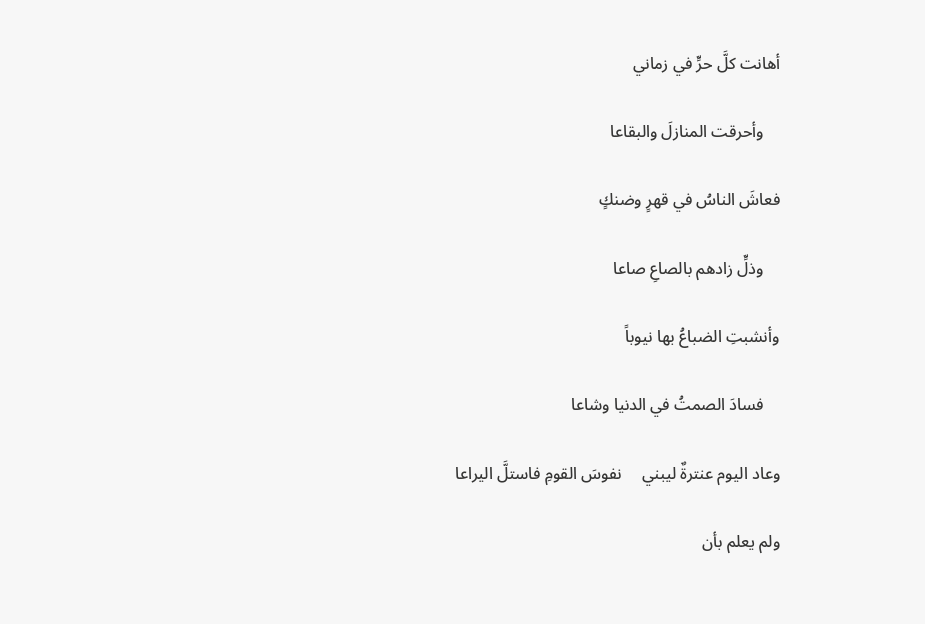أهانت كلَّ حرٍّ في زماني

    وأحرقت المنازلَ والبقاعا

فعاشَ الناسُ في قهرٍ وضنكٍ

    وذلٍّ زادهم بالصاعِ صاعا

وأنشبتِ الضباعُ بها نيوباً

    فسادَ الصمتُ في الدنيا وشاعا

وعاد اليوم عنترةٌ ليبني     نفوسَ القومِ فاستلَّ اليراعا

ولم يعلم بأن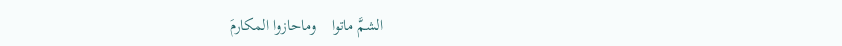الشمَّ ماتوا    وماحازوا المكارمَ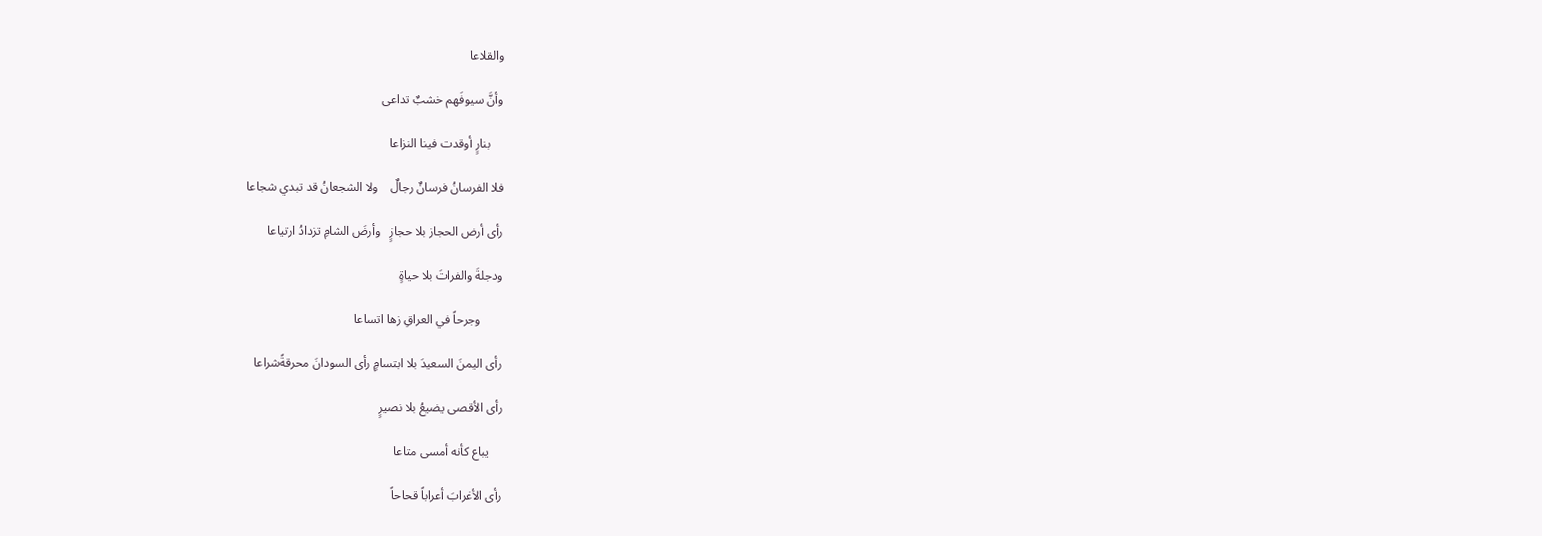والقلاعا

وأنَّ سيوفَهم خشبٌ تداعى

    بنارٍ أوقدت فينا النزاعا

فلا الفرسانُ فرسانٌ رجالٌ    ولا الشجعانُ قد تبدي شجاعا

رأى أرض الحجاز بلا حجازٍ   وأرضَ الشامِ تزدادُ ارتياعا

ودجلةَ والفراتَ بلا حياةٍ

       وجرحاً في العراقِ زها اتساعا

رأى اليمنَ السعيدَ بلا ابتسامٍ رأى السودانَ محرقةًشراعا

رأى الأقصى يضيعُ بلا نصيرٍ

    يباع كأنه أمسى متاعا

رأى الأغرابَ أعراباً قحاحاً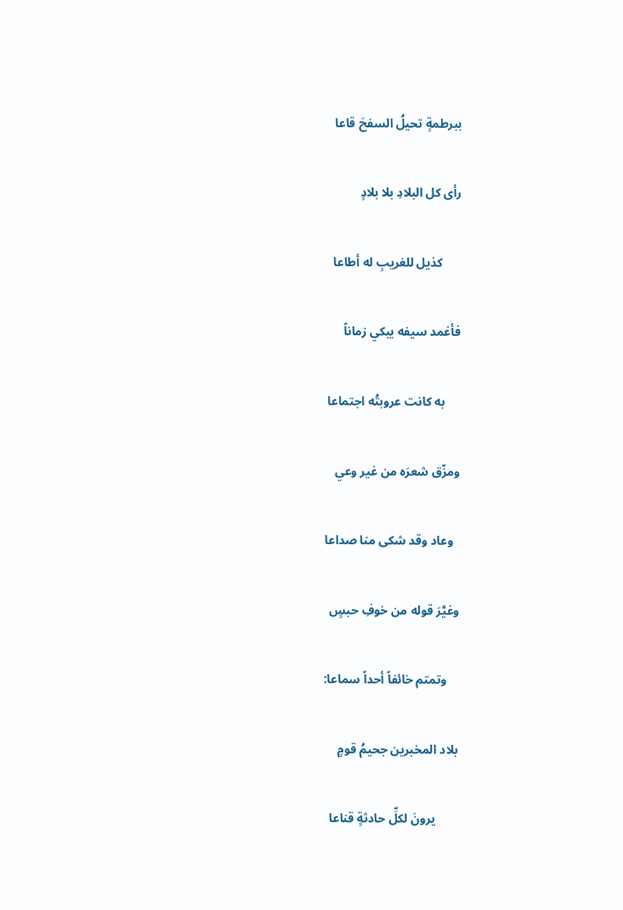ببرطمةٍ تحيلُ السفحَ قاعا

رأى كل البلادِ بلا بلادٍ

      كذيل للغريبِ له أطاعا

فأغمد سيفه يبكي زماناً

     به كانت عروبتُه اجتماعا

ومزّق شعرَه من غير وعي

  وعاد وقد شكى منا صداعا

وغيَّرَ قوله من خوفِ حبسٍ

    وتمتم خائفاً أحداً سماعا:

بلاد المخبرين جحيمُ قومٍ

       يرونَ لكلِّ حادثةٍ قناعا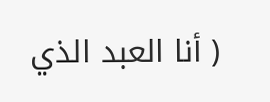( أنا العبد الذي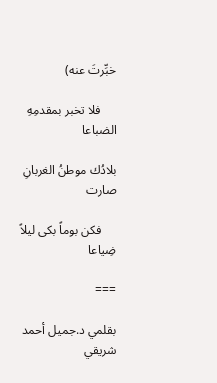خبِّرتَ عنه)

     فلا تخبر بمقدمِهِ الضباعا

بلادُك موطنُ الغربانِ صارت

     فكن بوماً بكى ليلاً ضِياعا

===

بقلمي د.جميل أحمد شريقي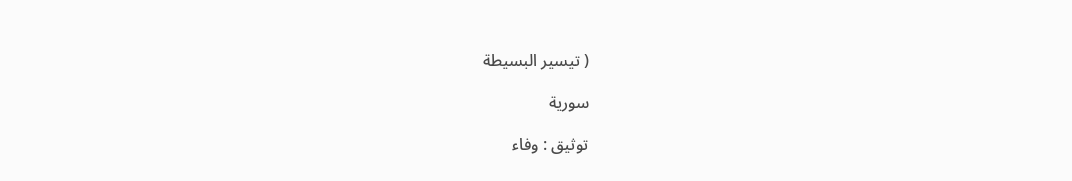( تيسير البسيطة

سورية

توثيق : وفاء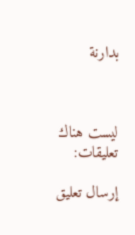بدارنة



ليست هناك تعليقات:

إرسال تعليق